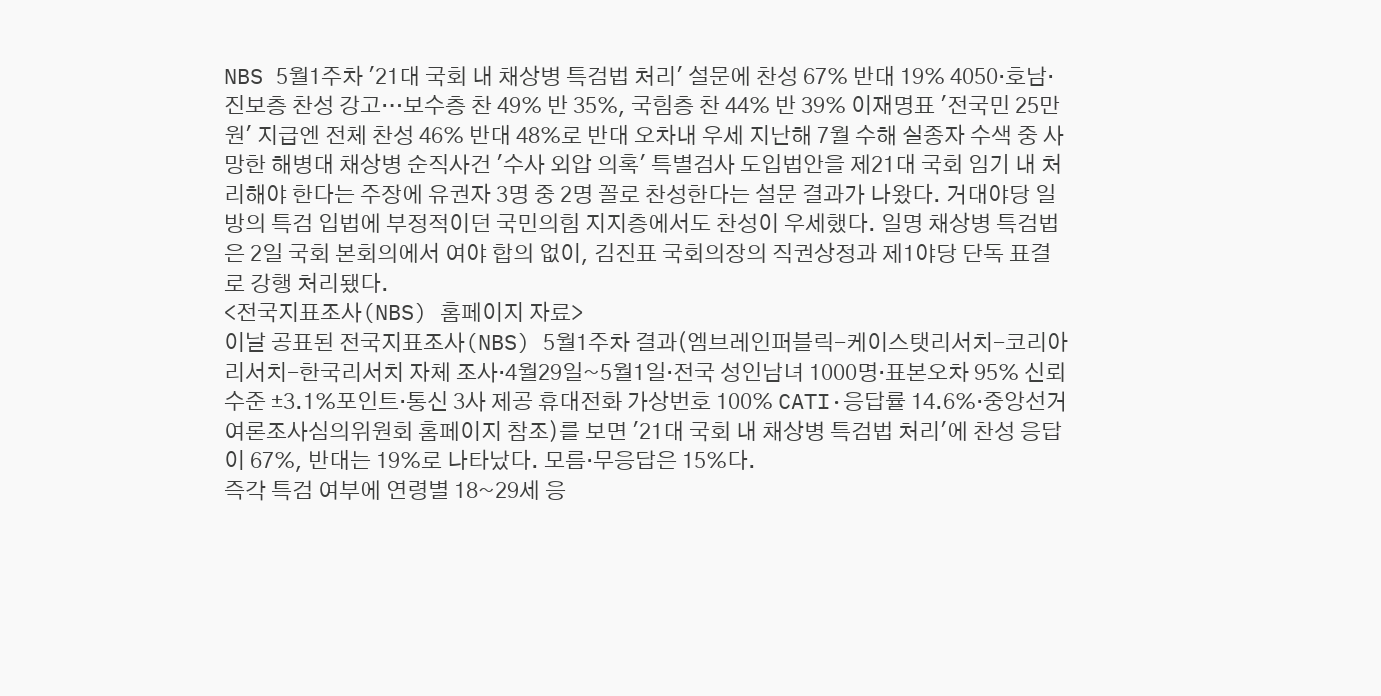NBS 5월1주차 '21대 국회 내 채상병 특검법 처리' 설문에 찬성 67% 반대 19% 4050·호남·진보층 찬성 강고…보수층 찬 49% 반 35%, 국힘층 찬 44% 반 39% 이재명표 '전국민 25만원' 지급엔 전체 찬성 46% 반대 48%로 반대 오차내 우세 지난해 7월 수해 실종자 수색 중 사망한 해병대 채상병 순직사건 '수사 외압 의혹' 특별검사 도입법안을 제21대 국회 임기 내 처리해야 한다는 주장에 유권자 3명 중 2명 꼴로 찬성한다는 설문 결과가 나왔다. 거대야당 일방의 특검 입법에 부정적이던 국민의힘 지지층에서도 찬성이 우세했다. 일명 채상병 특검법은 2일 국회 본회의에서 여야 합의 없이, 김진표 국회의장의 직권상정과 제1야당 단독 표결로 강행 처리됐다.
<전국지표조사(NBS) 홈페이지 자료>
이날 공표된 전국지표조사(NBS) 5월1주차 결과(엠브레인퍼블릭-케이스탯리서치-코리아리서치-한국리서치 자체 조사·4월29일~5월1일·전국 성인남녀 1000명·표본오차 95% 신뢰수준 ±3.1%포인트·통신 3사 제공 휴대전화 가상번호 100% CATI·응답률 14.6%·중앙선거여론조사심의위원회 홈페이지 참조)를 보면 '21대 국회 내 채상병 특검법 처리'에 찬성 응답이 67%, 반대는 19%로 나타났다. 모름·무응답은 15%다.
즉각 특검 여부에 연령별 18~29세 응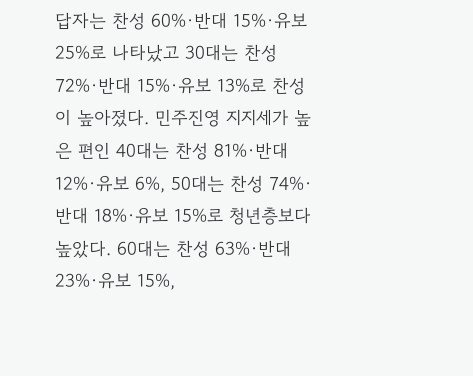답자는 찬성 60%·반대 15%·유보 25%로 나타났고 30대는 찬성 72%·반대 15%·유보 13%로 찬성이 높아졌다. 민주진영 지지세가 높은 편인 40대는 찬성 81%·반대 12%·유보 6%, 50대는 찬성 74%·반대 18%·유보 15%로 청년층보다 높았다. 60대는 찬성 63%·반대 23%·유보 15%,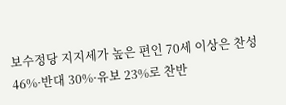보수정당 지지세가 높은 편인 70세 이상은 찬성 46%·반대 30%·유보 23%로 찬반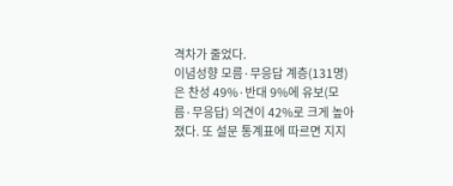격차가 줄었다.
이념성향 모름·무응답 계층(131명)은 찬성 49%·반대 9%에 유보(모름·무응답) 의견이 42%로 크게 높아졌다. 또 설문 통계표에 따르면 지지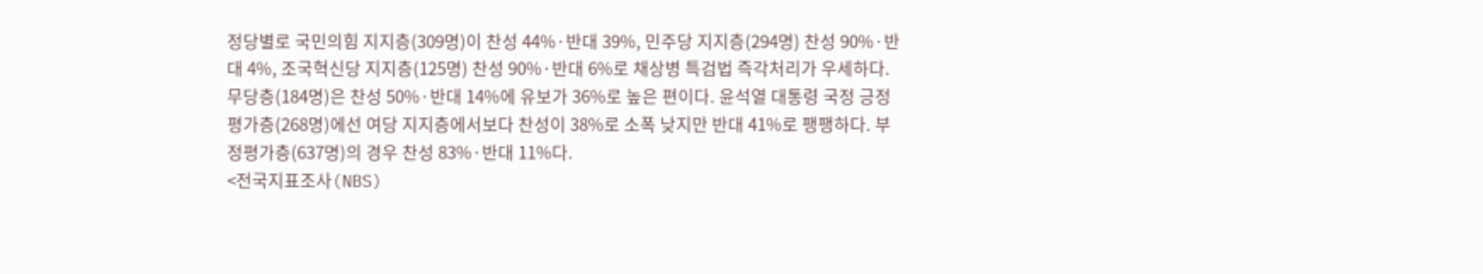정당별로 국민의힘 지지층(309명)이 찬성 44%·반대 39%, 민주당 지지층(294명) 찬성 90%·반대 4%, 조국혁신당 지지층(125명) 찬성 90%·반대 6%로 채상병 특검법 즉각처리가 우세하다. 무당층(184명)은 찬성 50%·반대 14%에 유보가 36%로 높은 편이다. 윤석열 대통령 국정 긍정평가층(268명)에선 여당 지지층에서보다 찬성이 38%로 소폭 낮지만 반대 41%로 팽팽하다. 부정평가층(637명)의 경우 찬성 83%·반대 11%다.
<전국지표조사(NBS)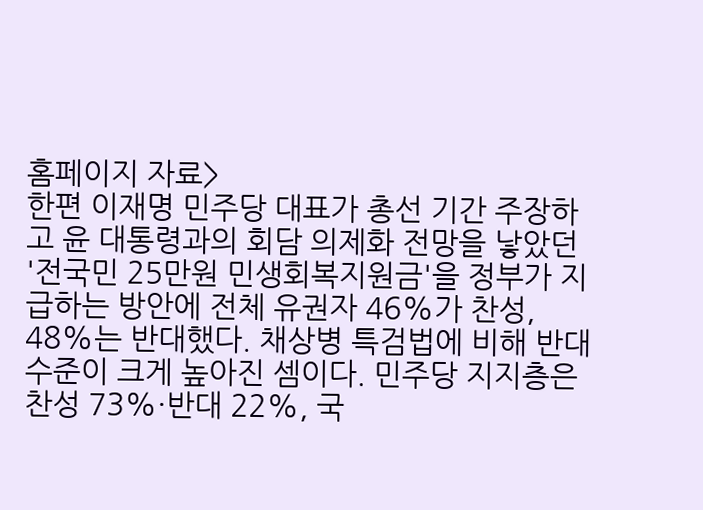홈페이지 자료>
한편 이재명 민주당 대표가 총선 기간 주장하고 윤 대통령과의 회담 의제화 전망을 낳았던 '전국민 25만원 민생회복지원금'을 정부가 지급하는 방안에 전체 유권자 46%가 찬성, 48%는 반대했다. 채상병 특검법에 비해 반대 수준이 크게 높아진 셈이다. 민주당 지지층은 찬성 73%·반대 22%, 국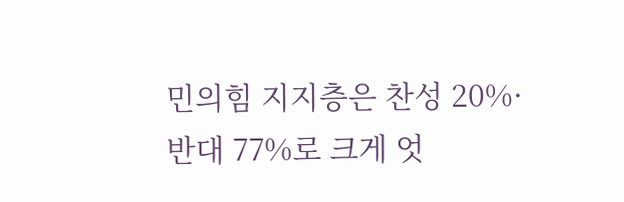민의힘 지지층은 찬성 20%·반대 77%로 크게 엇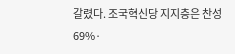갈렸다. 조국혁신당 지지층은 찬성 69%·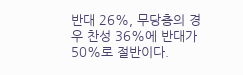반대 26%, 무당층의 경우 찬성 36%에 반대가 50%로 절반이다.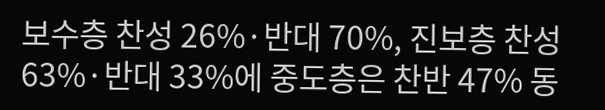보수층 찬성 26%·반대 70%, 진보층 찬성 63%·반대 33%에 중도층은 찬반 47% 동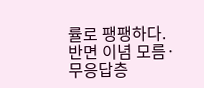률로 팽팽하다. 반면 이념 모름·무응답층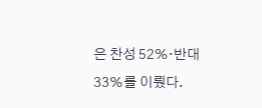은 찬성 52%·반대 33%를 이뤘다.